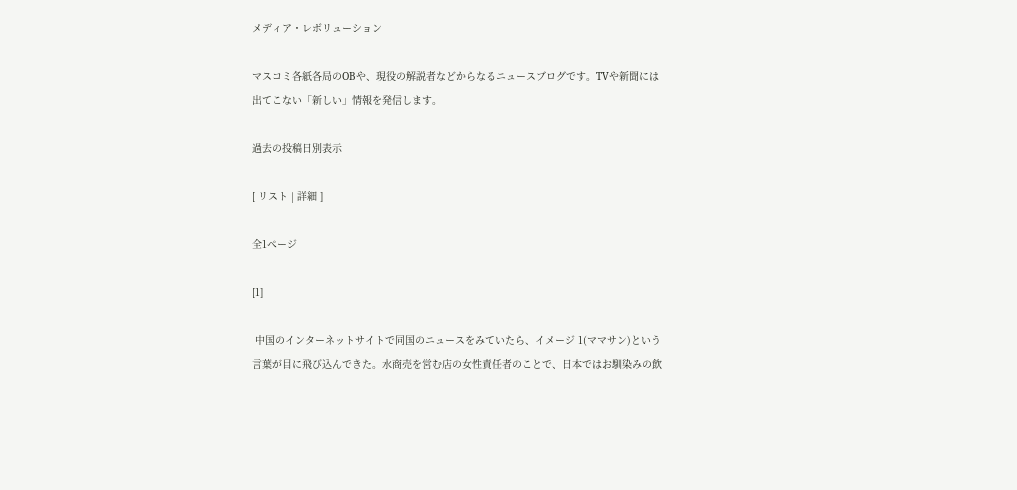メディア・レボリューション

マスコミ各紙各局のOBや、現役の解説者などからなるニュースブログです。TVや新聞には出てこない「新しい」情報を発信します。

過去の投稿日別表示

[ リスト | 詳細 ]

全1ページ

[1]

 中国のインターネットサイトで同国のニュースをみていたら、イメージ 1(ママサン)という言葉が目に飛び込んできた。水商売を営む店の女性責任者のことで、日本ではお馴染みの飲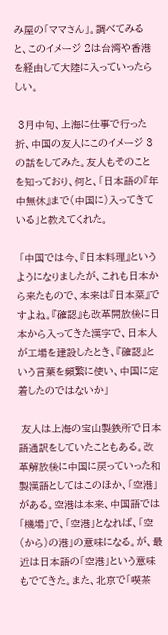み屋の「ママさん」。調べてみると、このイメージ 2は台湾や香港を経由して大陸に入っていったらしい。

 3月中旬、上海に仕事で行った折、中国の友人にこのイメージ 3の話をしてみた。友人もそのことを知っており、何と、「日本語の『年中無休』まで(中国に)入ってきている」と教えてくれた。

 「中国では今、『日本料理』というようになりましたが、これも日本から来たもので、本来は『日本菜』ですよね。『確認』も改革開放後に日本から入ってきた漢字で、日本人が工場を建設したとき、『確認』という言葉を頻繁に使い、中国に定着したのではないか」

 友人は上海の宝山製鉄所で日本語通訳をしていたこともある。改革解放後に中国に戻っていった和製漢語としてはこのほか、「空港」がある。空港は本来、中国語では「機場」で、「空港」となれば、「空(から)の港」の意味になる。が、最近は日本語の「空港」という意味もでてきた。また、北京で「喫茶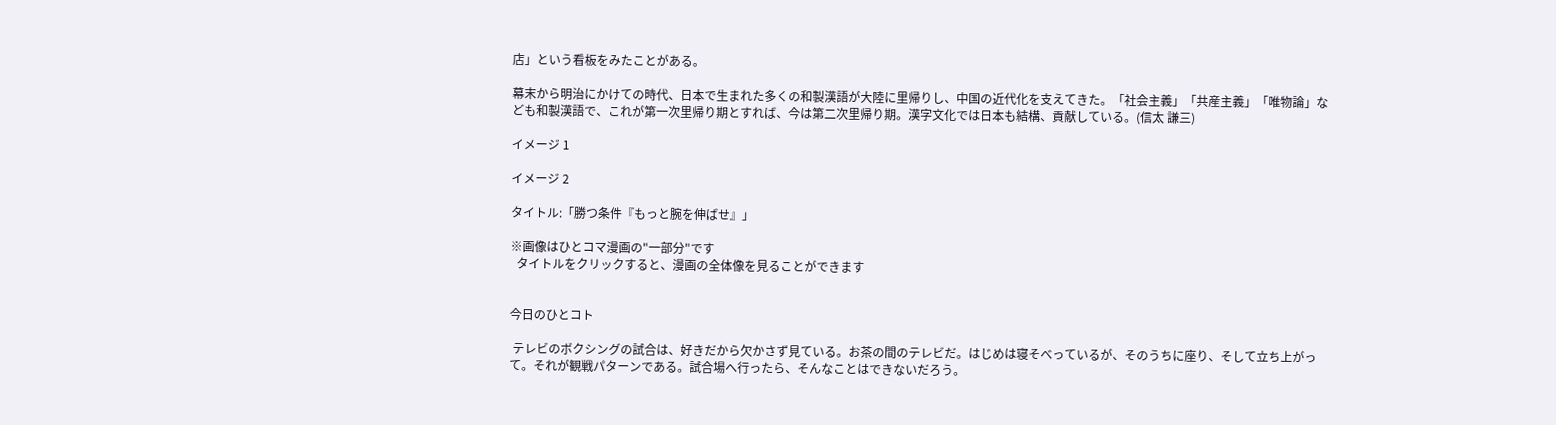店」という看板をみたことがある。

幕末から明治にかけての時代、日本で生まれた多くの和製漢語が大陸に里帰りし、中国の近代化を支えてきた。「社会主義」「共産主義」「唯物論」なども和製漢語で、これが第一次里帰り期とすれば、今は第二次里帰り期。漢字文化では日本も結構、貢献している。(信太 謙三)

イメージ 1

イメージ 2

タイトル:「勝つ条件『もっと腕を伸ばせ』」

※画像はひとコマ漫画の"一部分"です
  タイトルをクリックすると、漫画の全体像を見ることができます


今日のひとコト

 テレビのボクシングの試合は、好きだから欠かさず見ている。お茶の間のテレビだ。はじめは寝そべっているが、そのうちに座り、そして立ち上がって。それが観戦パターンである。試合場へ行ったら、そんなことはできないだろう。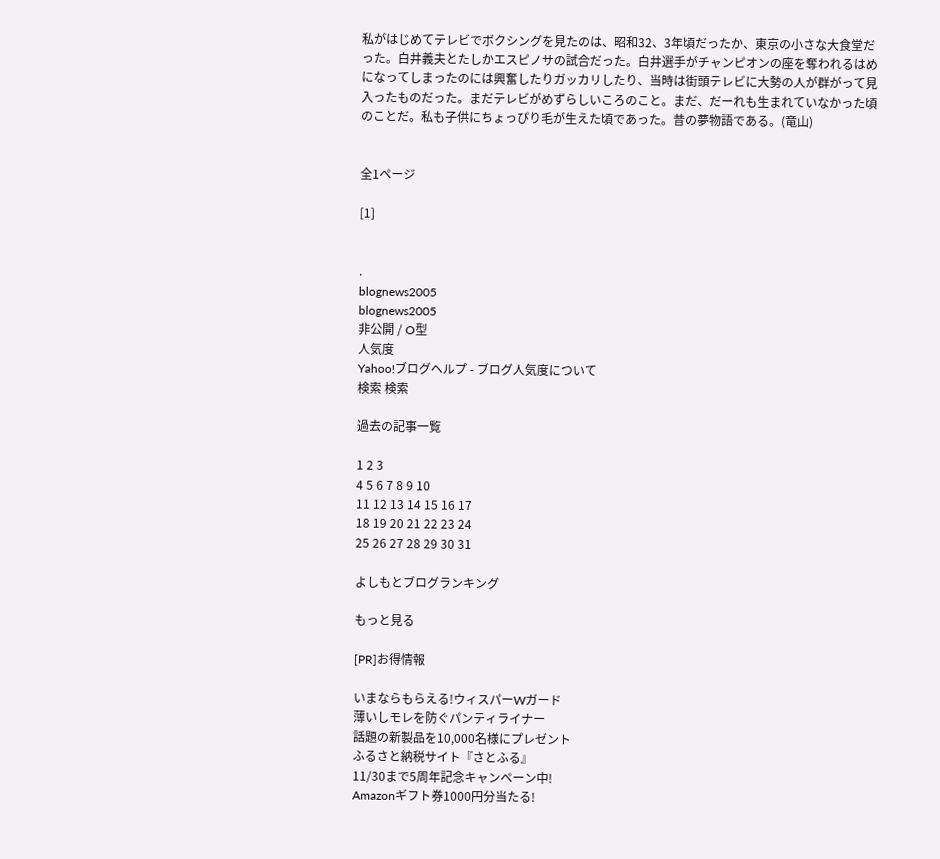私がはじめてテレビでボクシングを見たのは、昭和32、3年頃だったか、東京の小さな大食堂だった。白井義夫とたしかエスピノサの試合だった。白井選手がチャンピオンの座を奪われるはめになってしまったのには興奮したりガッカリしたり、当時は街頭テレビに大勢の人が群がって見入ったものだった。まだテレビがめずらしいころのこと。まだ、だーれも生まれていなかった頃のことだ。私も子供にちょっぴり毛が生えた頃であった。昔の夢物語である。(竜山)


全1ページ

[1]


.
blognews2005
blognews2005
非公開 / O型
人気度
Yahoo!ブログヘルプ - ブログ人気度について
検索 検索

過去の記事一覧

1 2 3
4 5 6 7 8 9 10
11 12 13 14 15 16 17
18 19 20 21 22 23 24
25 26 27 28 29 30 31

よしもとブログランキング

もっと見る

[PR]お得情報

いまならもらえる!ウィスパーWガード
薄いしモレを防ぐパンティライナー
話題の新製品を10,000名様にプレゼント
ふるさと納税サイト『さとふる』
11/30まで5周年記念キャンペーン中!
Amazonギフト券1000円分当たる!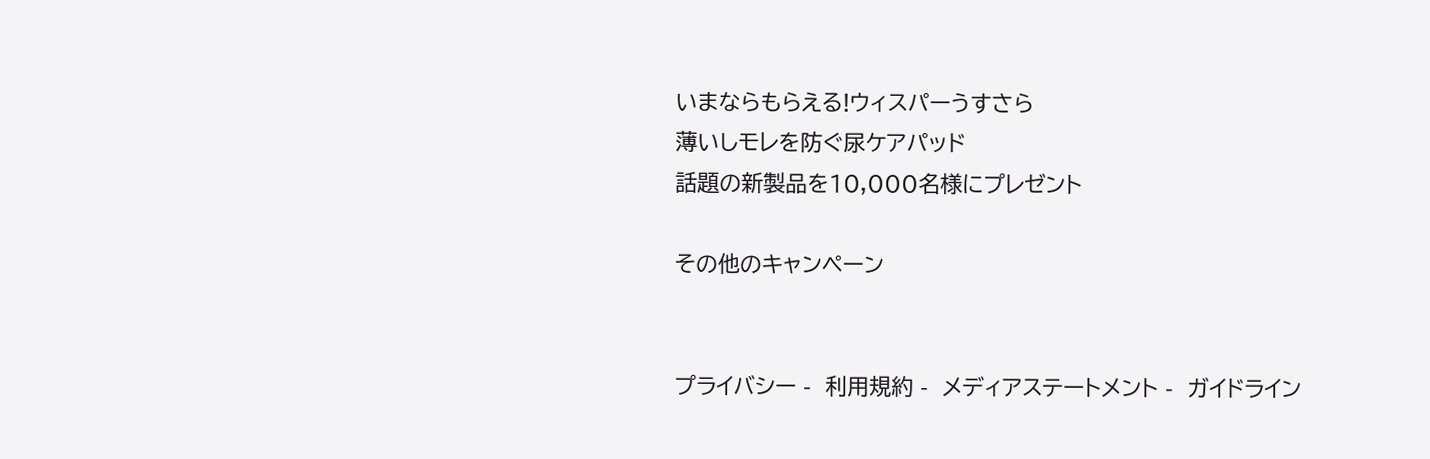いまならもらえる!ウィスパーうすさら
薄いしモレを防ぐ尿ケアパッド
話題の新製品を10,000名様にプレゼント

その他のキャンペーン


プライバシー -  利用規約 -  メディアステートメント -  ガイドライン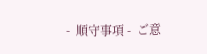-  順守事項 -  ご意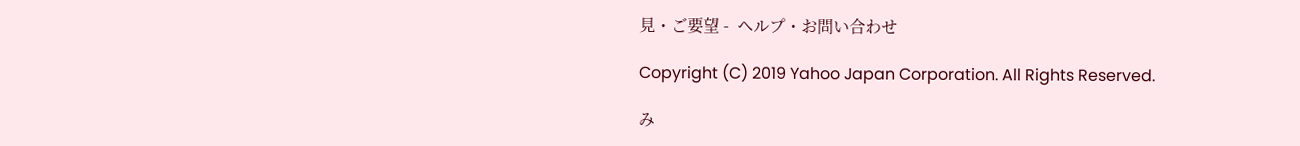見・ご要望 -  ヘルプ・お問い合わせ

Copyright (C) 2019 Yahoo Japan Corporation. All Rights Reserved.

み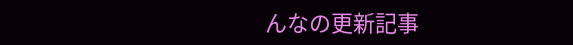んなの更新記事